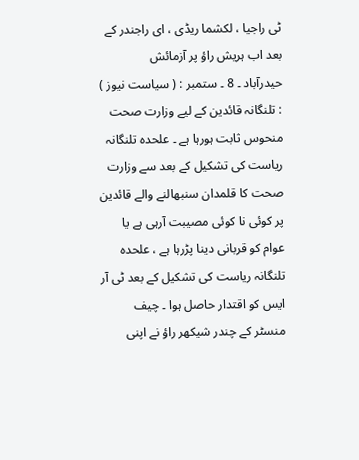ٹی راجیا ، لکشما ریڈی ، ای راجندر کے بعد اب ہریش راؤ پر آزمائش
حیدرآباد ۔ 8 ۔ ستمبر : ( سیاست نیوز ) : تلنگانہ قائدین کے لیے وزارت صحت منحوس ثابت ہورہا ہے ۔ علحدہ تلنگانہ ریاست کی تشکیل کے بعد سے وزارت صحت کا قلمدان سنبھالنے والے قائدین پر کوئی نا کوئی مصیبت آرہی ہے یا عوام کو قربانی دینا پڑرہا ہے ، علحدہ تلنگانہ ریاست کی تشکیل کے بعد ٹی آر ایس کو اقتدار حاصل ہوا ۔ چیف منسٹر کے چندر شیکھر راؤ نے اپنی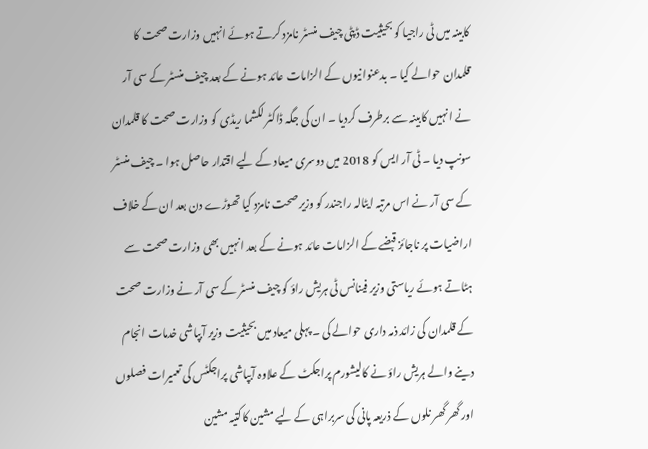کابینہ میں ٹی راجیا کو بحیثیت ڈپٹی چیف منسٹر نامزد کرتے ہوئے انہیں وزارت صحت کا قلمدان حوالے کیا ۔ بدعنوانیوں کے الزامات عائد ہونے کے بعد چیف منسٹر کے سی آر نے انہیں کابینہ سے برطرف کردیا ۔ ان کی جگہ ڈاکٹر لکشما ریڈی کو وزارت صحت کا قلمدان سونپ دیا ۔ ٹی آر ایس کو 2018 میں دوسری میعاد کے لیے اقتدار حاصل ہوا ۔ چیف منسٹر کے سی آر نے اس مرتبہ ایٹالہ راجندر کو وزیر صحت نامزد کیا تھوڑے دن بعد ان کے خلاف اراضیات پر ناجائز قبضے کے الزامات عائد ہونے کے بعد انہیں بھی وزارت صحت سے ہٹاتے ہوئے ریاستی وزیر فینانس ٹی ہریش راؤ کو چیف منسٹر کے سی آر نے وزارت صحت کے قلمدان کی زائد ذمہ داری حوالے کی ۔ پہلی میعاد میں بحیثیت وزیر آبپاشی خدمات انجام دینے والے ہریش راؤ نے کالیشورم پراجکٹ کے علاوہ آبپاشی پراجکٹس کی تعمیرات فصلوں اور گھر گھر نلوں کے ذریعہ پانی کی سربراہی کے لیے مشین کاکتیہ مشین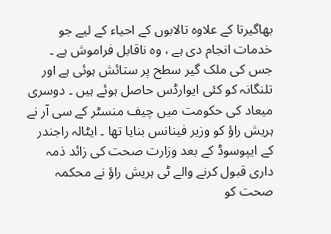بھاگیرتا کے علاوہ تالابوں کے احیاء کے لیے جو خدمات انجام دی ہے ، وہ ناقابل فراموش ہے ۔ جس کی ملک گیر سطح پر ستائش ہوئی ہے اور تلنگانہ کو کئی ایوارڈس حاصل ہوئے ہیں ۔ دوسری میعاد کی حکومت میں چیف منسٹر کے سی آر نے ہریش راؤ کو وزیر فینانس بنایا تھا ۔ ایٹالہ راجندر کے ایپوسوڈ کے بعد وزارت صحت کی زائد ذمہ داری قبول کرنے والے ٹی ہریش راؤ نے محکمہ صحت کو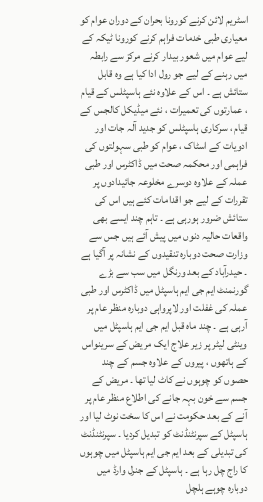اسٹریم لائن کرنے کورونا بحران کے دوران عوام کو معیاری طبی خدمات فراہم کرنے کورونا ٹیکہ کے لیے عوام میں شعور بیدار کرنے مرکز سے رابطہ میں رہنے کے لیے جو رول ادا کیا ہے وہ قابل ستائش ہے ۔ اس کے علاوہ نئے ہاسپٹلس کے قیام ، عمارتوں کی تعمیرات ، نئے میڈیکل کالجس کے قیام ، سرکاری ہاسپٹلس کو جدید آلہ جات اور ادویات کے اسٹاک ، عوام کو طبی سہولتوں کی فراہمی اور محکمہ صحت میں ڈاکٹرس اور طبی عملہ کے علاوہ دوسرے مخلوعہ جائیدادوں پر تقررات کے لیے جو اقدامات کئے ہیں اس کی ستائش ضرور ہورہی ہے ۔ تاہم چند ایسے بھی واقعات حالیہ دنوں میں پیش آئے ہیں جس سے وزارت صحت دوبارہ تنقیدوں کے نشانہ پر آگیا ہے ۔ حیدرآباد کے بعد ورنگل میں سب سے بڑے گورنمنٹ ایم جی ایم ہاسپٹل میں ڈاکٹرس اور طبی عملہ کی غفلت اور لاپرواہی دوبارہ منظر عام پر آرہی ہے ۔ چند ماہ قبل ایم جی ایم ہاسپٹل میں وینٹی لیٹر پر زیر علاج ایک مریض کے سرینواس کے ہاتھوں ، پیروں کے علاوہ جسم کے چند حصوں کو چوہوں نے کاٹ لیا تھا ۔ مریض کے جسم سے خون بہہ جانے کی اطلاع منظر عام پر آنے کے بعد حکومت نے اس کا سخت نوٹ لیا اور ہاسپٹل کے سپرنٹنڈنٹ کو تبدیل کردیا ۔ سپرنٹنڈنٹ کی تبدیلی کے بعد ایم جی ایم ہاسپٹل میں چوہوں کا راج چل رہا ہے ۔ ہاسپٹل کے جنرل وارڈ میں دوبارہ چوہے ہلچل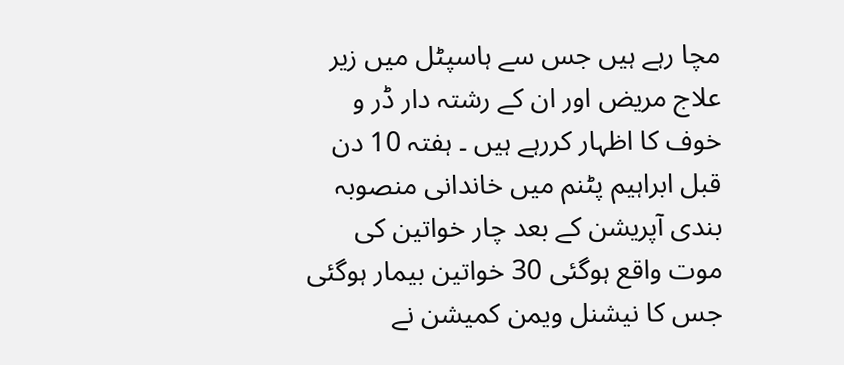مچا رہے ہیں جس سے ہاسپٹل میں زیر علاج مریض اور ان کے رشتہ دار ڈر و خوف کا اظہار کررہے ہیں ۔ ہفتہ 10 دن قبل ابراہیم پٹنم میں خاندانی منصوبہ بندی آپریشن کے بعد چار خواتین کی موت واقع ہوگئی 30 خواتین بیمار ہوگئی جس کا نیشنل ویمن کمیشن نے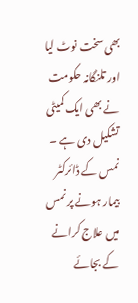بھی سخت نوٹ لیا اور تلنگانہ حکومت نے بھی ایک کمیٹی تشکیل دی ہے ۔ نمس کے ڈائرکٹر بیمار ہونے پر نمس میں علاج کرانے کے بجائے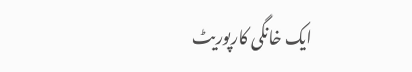ایک خانگی کارپوریٹ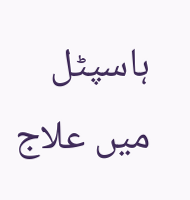ہاسپٹل میں علاج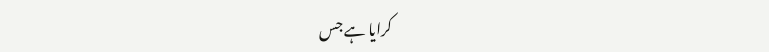کرایا ہے جس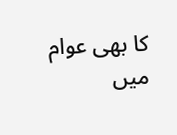کا بھی عوام میں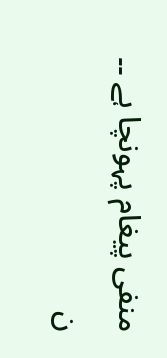منفی پیغام پہونچا ہے ۔۔ ن